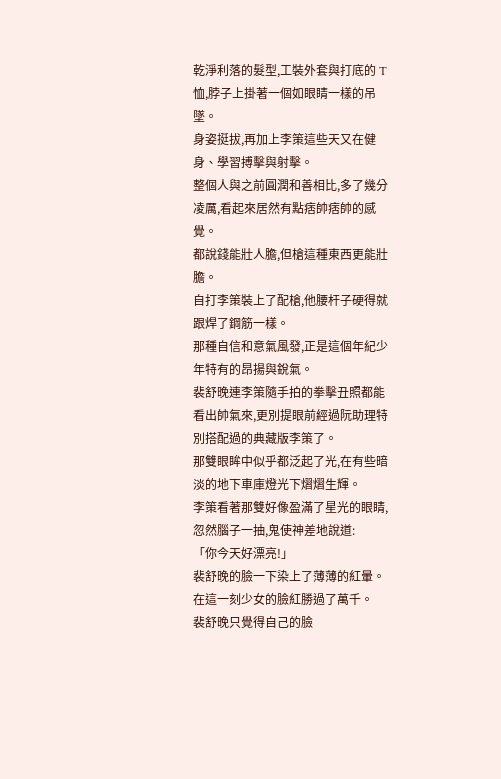乾淨利落的髮型,工裝外套與打底的 T 恤,脖子上掛著一個如眼睛一樣的吊墜。
身姿挺拔,再加上李策這些天又在健身、學習搏擊與射擊。
整個人與之前圓潤和善相比,多了幾分凌厲,看起來居然有點痞帥痞帥的感覺。
都說錢能壯人膽,但槍這種東西更能壯膽。
自打李策裝上了配槍,他腰杆子硬得就跟焊了鋼筋一樣。
那種自信和意氣風發,正是這個年紀少年特有的昂揚與銳氣。
裴舒晚連李策隨手拍的拳擊丑照都能看出帥氣來,更別提眼前經過阮助理特別搭配過的典藏版李策了。
那雙眼眸中似乎都泛起了光,在有些暗淡的地下車庫燈光下熠熠生輝。
李策看著那雙好像盈滿了星光的眼睛,忽然腦子一抽,鬼使神差地說道:
「你今天好漂亮!」
裴舒晚的臉一下染上了薄薄的紅暈。
在這一刻少女的臉紅勝過了萬千。
裴舒晚只覺得自己的臉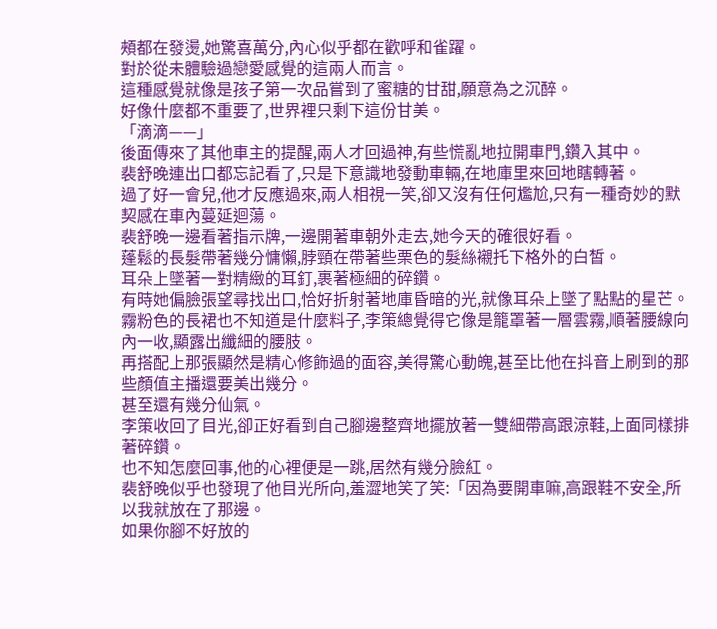頰都在發燙,她驚喜萬分,內心似乎都在歡呼和雀躍。
對於從未體驗過戀愛感覺的這兩人而言。
這種感覺就像是孩子第一次品嘗到了蜜糖的甘甜,願意為之沉醉。
好像什麼都不重要了,世界裡只剩下這份甘美。
「滴滴——」
後面傳來了其他車主的提醒,兩人才回過神,有些慌亂地拉開車門,鑽入其中。
裴舒晚連出口都忘記看了,只是下意識地發動車輛,在地庫里來回地瞎轉著。
過了好一會兒,他才反應過來,兩人相視一笑,卻又沒有任何尷尬,只有一種奇妙的默契感在車內蔓延迴蕩。
裴舒晚一邊看著指示牌,一邊開著車朝外走去,她今天的確很好看。
蓬鬆的長髮帶著幾分慵懶,脖頸在帶著些栗色的髮絲襯托下格外的白皙。
耳朵上墜著一對精緻的耳釘,裹著極細的碎鑽。
有時她偏臉張望尋找出口,恰好折射著地庫昏暗的光,就像耳朵上墜了點點的星芒。
霧粉色的長裙也不知道是什麼料子,李策總覺得它像是籠罩著一層雲霧,順著腰線向內一收,顯露出纖細的腰肢。
再搭配上那張顯然是精心修飾過的面容,美得驚心動魄,甚至比他在抖音上刷到的那些顏值主播還要美出幾分。
甚至還有幾分仙氣。
李策收回了目光,卻正好看到自己腳邊整齊地擺放著一雙細帶高跟涼鞋,上面同樣排著碎鑽。
也不知怎麼回事,他的心裡便是一跳,居然有幾分臉紅。
裴舒晚似乎也發現了他目光所向,羞澀地笑了笑:「因為要開車嘛,高跟鞋不安全,所以我就放在了那邊。
如果你腳不好放的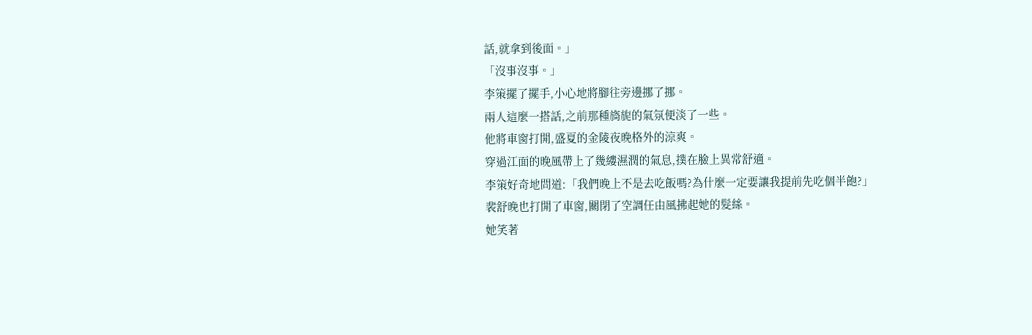話,就拿到後面。」
「沒事沒事。」
李策擺了擺手,小心地將腳往旁邊挪了挪。
兩人這麼一搭話,之前那種旖旎的氣氛便淡了一些。
他將車窗打開,盛夏的金陵夜晚格外的涼爽。
穿過江面的晚風帶上了幾縷濕潤的氣息,撲在臉上異常舒適。
李策好奇地問道:「我們晚上不是去吃飯嗎?為什麼一定要讓我提前先吃個半飽?」
裴舒晚也打開了車窗,關閉了空調任由風拂起她的髮絲。
她笑著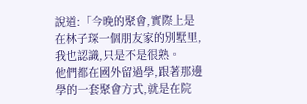說道:「今晚的聚會,實際上是在林子琛一個朋友家的別墅里,我也認識,只是不是很熟。
他們都在國外留過學,跟著那邊學的一套聚會方式,就是在院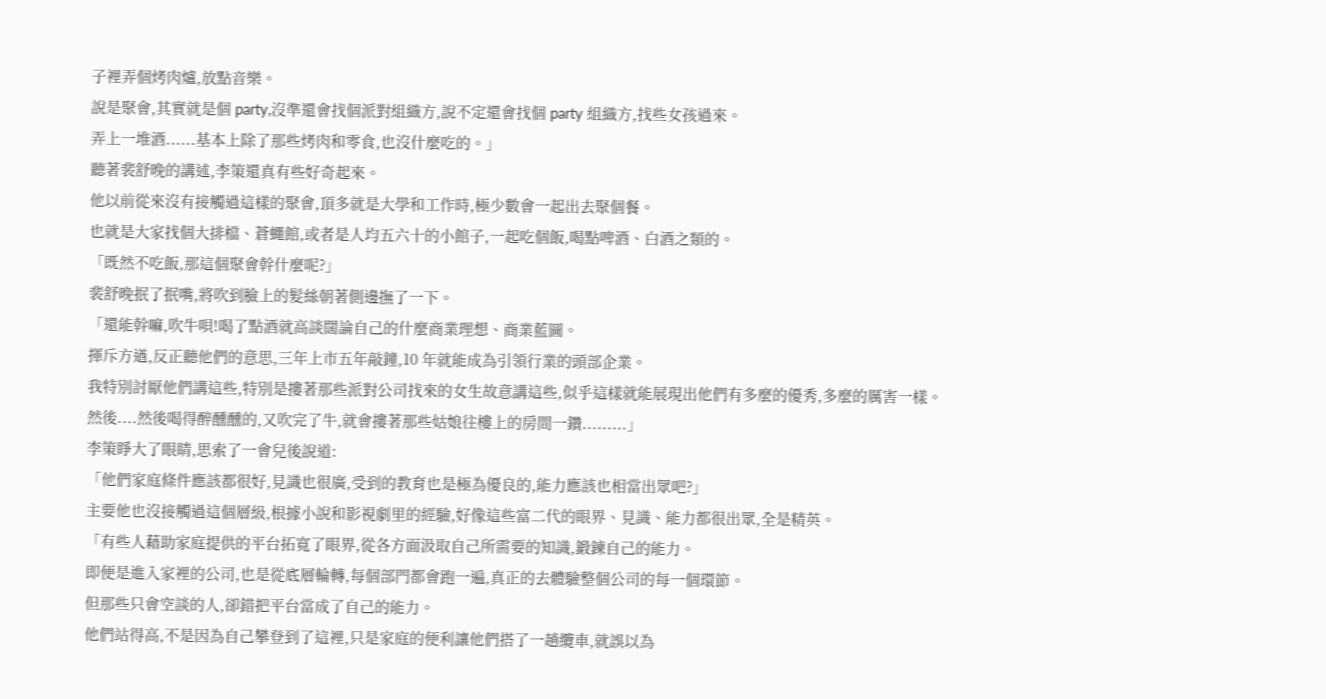子裡弄個烤肉爐,放點音樂。
說是聚會,其實就是個 party,沒準還會找個派對組織方,說不定還會找個 party 組織方,找些女孩過來。
弄上一堆酒......基本上除了那些烤肉和零食,也沒什麼吃的。」
聽著裴舒晚的講述,李策還真有些好奇起來。
他以前從來沒有接觸過這樣的聚會,頂多就是大學和工作時,極少數會一起出去聚個餐。
也就是大家找個大排檔、蒼蠅館,或者是人均五六十的小館子,一起吃個飯,喝點啤酒、白酒之類的。
「既然不吃飯,那這個聚會幹什麼呢?」
裴舒晚抿了抿嘴,將吹到臉上的髮絲朝著側邊撫了一下。
「還能幹嘛,吹牛唄!喝了點酒就高談闊論自己的什麼商業理想、商業藍圖。
揮斥方遒,反正聽他們的意思,三年上市五年敲鐘,10 年就能成為引領行業的頭部企業。
我特別討厭他們講這些,特別是摟著那些派對公司找來的女生故意講這些,似乎這樣就能展現出他們有多麼的優秀,多麼的厲害一樣。
然後....然後喝得醉醺醺的,又吹完了牛,就會摟著那些姑娘往樓上的房間一鑽.........」
李策睜大了眼睛,思索了一會兒後說道:
「他們家庭條件應該都很好,見識也很廣,受到的教育也是極為優良的,能力應該也相當出眾吧?」
主要他也沒接觸過這個層級,根據小說和影視劇里的經驗,好像這些富二代的眼界、見識、能力都很出眾,全是精英。
「有些人藉助家庭提供的平台拓寬了眼界,從各方面汲取自己所需要的知識,鍛鍊自己的能力。
即便是進入家裡的公司,也是從底層輪轉,每個部門都會跑一遍,真正的去體驗整個公司的每一個環節。
但那些只會空談的人,卻錯把平台當成了自己的能力。
他們站得高,不是因為自己攀登到了這裡,只是家庭的便利讓他們搭了一趟纜車,就誤以為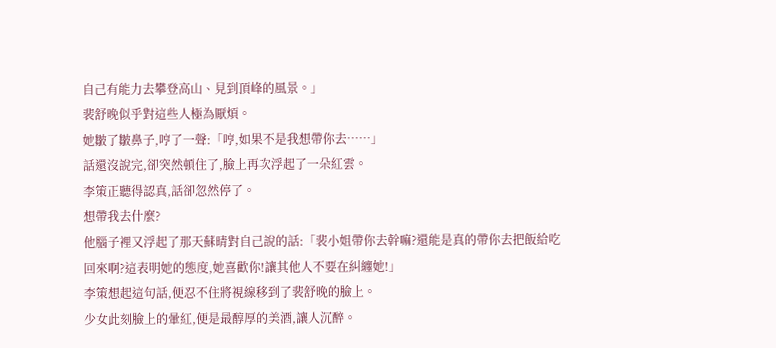自己有能力去攀登高山、見到頂峰的風景。」
裴舒晚似乎對這些人極為厭煩。
她皺了皺鼻子,哼了一聲:「哼,如果不是我想帶你去……」
話還沒說完,卻突然頓住了,臉上再次浮起了一朵紅雲。
李策正聽得認真,話卻忽然停了。
想帶我去什麼?
他腦子裡又浮起了那天蘇晴對自己說的話:「裴小姐帶你去幹嘛?還能是真的帶你去把飯給吃回來啊?這表明她的態度,她喜歡你!讓其他人不要在糾纏她!」
李策想起這句話,便忍不住將視線移到了裴舒晚的臉上。
少女此刻臉上的暈紅,便是最醇厚的美酒,讓人沉醉。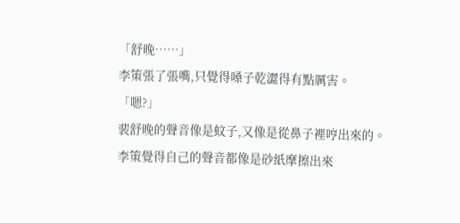「舒晚……」
李策張了張嘴,只覺得嗓子乾澀得有點厲害。
「嗯?」
裴舒晚的聲音像是蚊子,又像是從鼻子裡哼出來的。
李策覺得自己的聲音都像是砂紙摩擦出來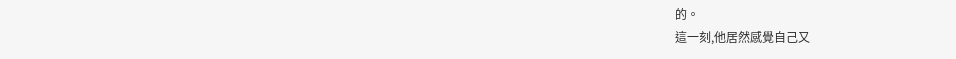的。
這一刻,他居然感覺自己又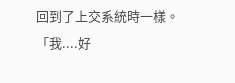回到了上交系統時一樣。
「我....好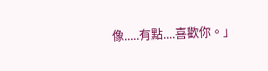像.....有點....喜歡你。」